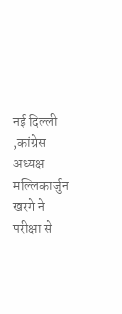नई दिल्ली ,कांग्रेस अध्यक्ष मल्लिकार्जुन खरगे ने परीक्षा से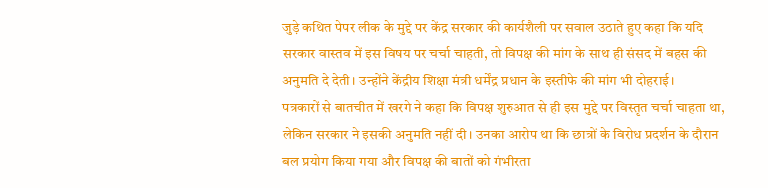जुड़े कथित पेपर लीक के मुद्दे पर केंद्र सरकार की कार्यशैली पर सवाल उठाते हुए कहा कि यदि सरकार वास्तव में इस विषय पर चर्चा चाहती, तो विपक्ष की मांग के साथ ही संसद में बहस की अनुमति दे देती। उन्होंने केंद्रीय शिक्षा मंत्री धर्मेंद्र प्रधान के इस्तीफे की मांग भी दोहराई।
पत्रकारों से बातचीत में खरगे ने कहा कि विपक्ष शुरुआत से ही इस मुद्दे पर विस्तृत चर्चा चाहता था, लेकिन सरकार ने इसकी अनुमति नहीं दी। उनका आरोप था कि छात्रों के विरोध प्रदर्शन के दौरान बल प्रयोग किया गया और विपक्ष की बातों को गंभीरता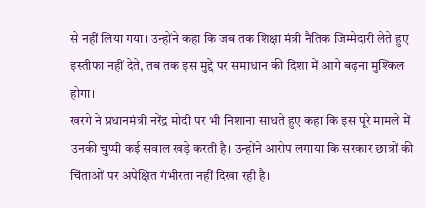से नहीं लिया गया। उन्होंने कहा कि जब तक शिक्षा मंत्री नैतिक जिम्मेदारी लेते हुए इस्तीफा नहीं देते, तब तक इस मुद्दे पर समाधान की दिशा में आगे बढ़ना मुश्किल होगा।
खरगे ने प्रधानमंत्री नरेंद्र मोदी पर भी निशाना साधते हुए कहा कि इस पूरे मामले में उनकी चुप्पी कई सवाल खड़े करती है। उन्होंने आरोप लगाया कि सरकार छात्रों की चिंताओं पर अपेक्षित गंभीरता नहीं दिखा रही है।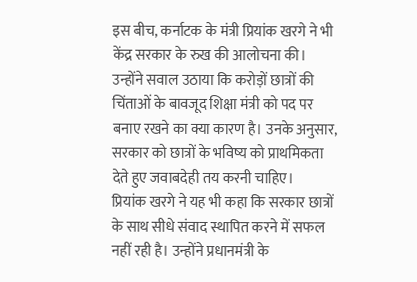इस बीच, कर्नाटक के मंत्री प्रियांक खरगे ने भी केंद्र सरकार के रुख की आलोचना की। उन्होंने सवाल उठाया कि करोड़ों छात्रों की चिंताओं के बावजूद शिक्षा मंत्री को पद पर बनाए रखने का क्या कारण है। उनके अनुसार, सरकार को छात्रों के भविष्य को प्राथमिकता देते हुए जवाबदेही तय करनी चाहिए।
प्रियांक खरगे ने यह भी कहा कि सरकार छात्रों के साथ सीधे संवाद स्थापित करने में सफल नहीं रही है। उन्होंने प्रधानमंत्री के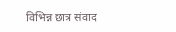विभिन्न छात्र संवाद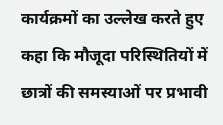कार्यक्रमों का उल्लेख करते हुए कहा कि मौजूदा परिस्थितियों में छात्रों की समस्याओं पर प्रभावी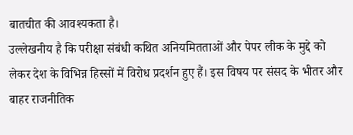बातचीत की आवश्यकता है।
उल्लेखनीय है कि परीक्षा संबंधी कथित अनियमितताओं और पेपर लीक के मुद्दे को लेकर देश के विभिन्न हिस्सों में विरोध प्रदर्शन हुए हैं। इस विषय पर संसद के भीतर और बाहर राजनीतिक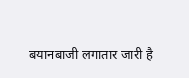बयानबाजी लगातार जारी है